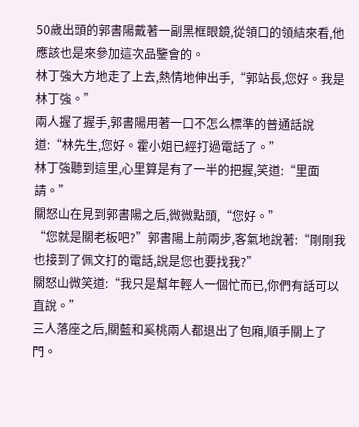50歲出頭的郭書陽戴著一副黑框眼鏡,從領口的領結來看,他應該也是來參加這次品鑒會的。
林丁強大方地走了上去,熱情地伸出手,“郭站長,您好。我是林丁強。”
兩人握了握手,郭書陽用著一口不怎么標準的普通話說道:“林先生,您好。霍小姐已經打過電話了。”
林丁強聽到這里,心里算是有了一半的把握,笑道:“里面請。”
關怒山在見到郭書陽之后,微微點頭,“您好。”
“您就是關老板吧?”郭書陽上前兩步,客氣地說著:“剛剛我也接到了佩文打的電話,說是您也要找我?”
關怒山微笑道:“我只是幫年輕人一個忙而已,你們有話可以直說。”
三人落座之后,關藍和奚桃兩人都退出了包廂,順手關上了門。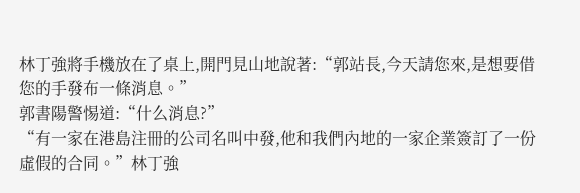林丁強將手機放在了桌上,開門見山地說著:“郭站長,今天請您來,是想要借您的手發布一條消息。”
郭書陽警惕道:“什么消息?”
“有一家在港島注冊的公司名叫中發,他和我們內地的一家企業簽訂了一份虛假的合同。”林丁強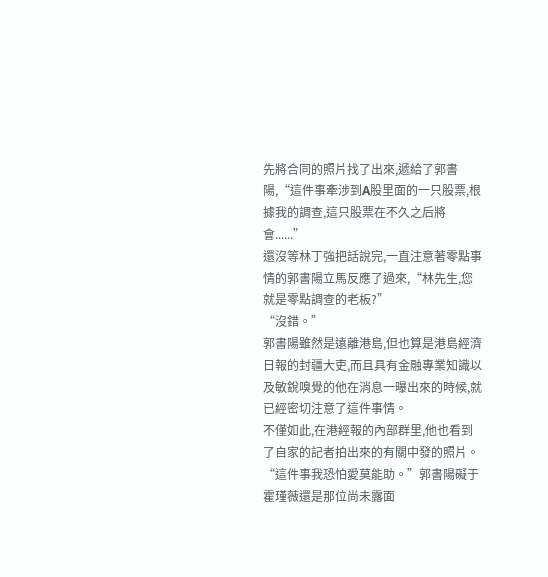先將合同的照片找了出來,遞給了郭書陽,“這件事牽涉到A股里面的一只股票,根據我的調查,這只股票在不久之后將會......”
還沒等林丁強把話說完,一直注意著零點事情的郭書陽立馬反應了過來,“林先生,您就是零點調查的老板?”
“沒錯。”
郭書陽雖然是遠離港島,但也算是港島經濟日報的封疆大吏,而且具有金融專業知識以及敏銳嗅覺的他在消息一曝出來的時候,就已經密切注意了這件事情。
不僅如此,在港經報的內部群里,他也看到了自家的記者拍出來的有關中發的照片。
“這件事我恐怕愛莫能助。”郭書陽礙于霍瑾薇還是那位尚未露面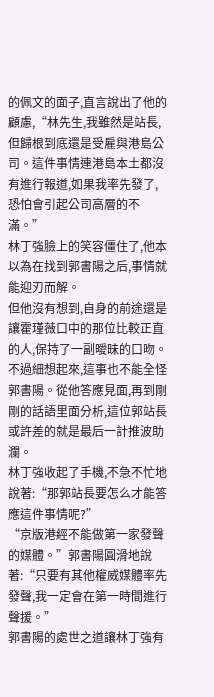的佩文的面子,直言說出了他的顧慮,“林先生,我雖然是站長,但歸根到底還是受雇與港島公司。這件事情連港島本土都沒有進行報道,如果我率先發了,恐怕會引起公司高層的不滿。”
林丁強臉上的笑容僵住了,他本以為在找到郭書陽之后,事情就能迎刃而解。
但他沒有想到,自身的前途還是讓霍瑾薇口中的那位比較正直的人,保持了一副曖昧的口吻。
不過細想起來,這事也不能全怪郭書陽。從他答應見面,再到剛剛的話語里面分析,這位郭站長或許差的就是最后一計推波助瀾。
林丁強收起了手機,不急不忙地說著:“那郭站長要怎么才能答應這件事情呢?”
“京版港經不能做第一家發聲的媒體。”郭書陽圓滑地說著:“只要有其他權威媒體率先發聲,我一定會在第一時間進行聲援。”
郭書陽的處世之道讓林丁強有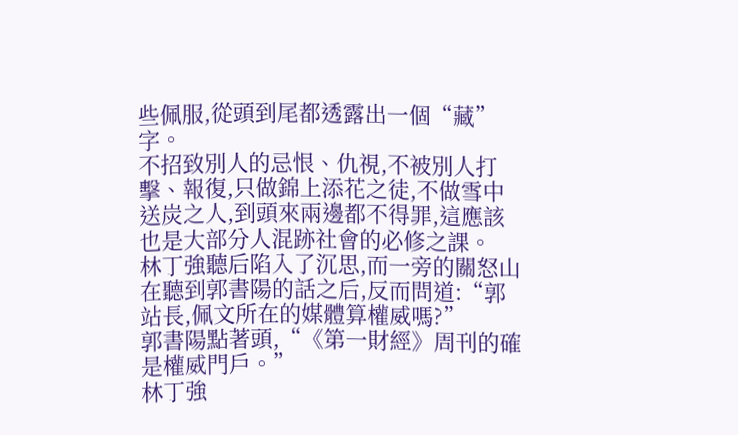些佩服,從頭到尾都透露出一個“藏”字。
不招致別人的忌恨、仇視,不被別人打擊、報復,只做錦上添花之徒,不做雪中送炭之人,到頭來兩邊都不得罪,這應該也是大部分人混跡社會的必修之課。
林丁強聽后陷入了沉思,而一旁的關怒山在聽到郭書陽的話之后,反而問道:“郭站長,佩文所在的媒體算權威嗎?”
郭書陽點著頭,“《第一財經》周刊的確是權威門戶。”
林丁強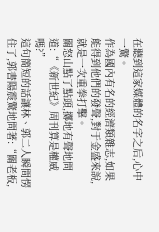在聽到這家媒體的名字之后,心中一驚。
作為國內有名的經濟類雜志,如果能得到他們的發聲,對于金盛來說,就是一次重拳打擊。
關怒山點了點頭,擲地有聲地問道:“《新世紀》周刊算是權威嗎?”
這句簡短的話讓林、郭二人瞬間愣住了,郭書陽震驚地問著:“關老板,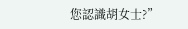您認識胡女士?”